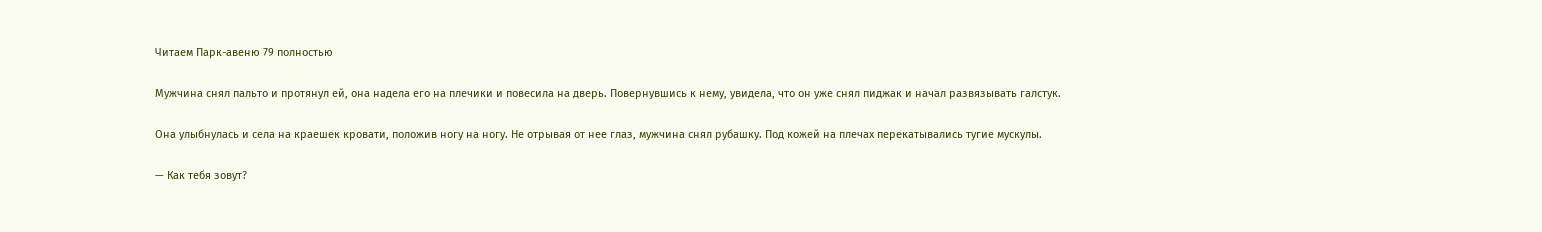Читаем Парк-авеню 79 полностью

Мужчина снял пальто и протянул ей, она надела его на плечики и повесила на дверь. Повернувшись к нему, увидела, что он уже снял пиджак и начал развязывать галстук.

Она улыбнулась и села на краешек кровати, положив ногу на ногу. Не отрывая от нее глаз, мужчина снял рубашку. Под кожей на плечах перекатывались тугие мускулы.

— Как тебя зовут?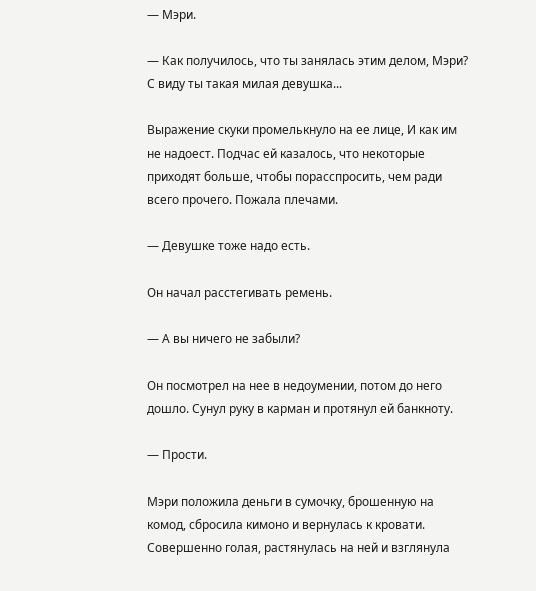— Мэри.

— Как получилось, что ты занялась этим делом, Мэри? С виду ты такая милая девушка...

Выражение скуки промелькнуло на ее лице, И как им не надоест. Подчас ей казалось, что некоторые приходят больше, чтобы порасспросить, чем ради всего прочего. Пожала плечами.

— Девушке тоже надо есть.

Он начал расстегивать ремень.

— А вы ничего не забыли?

Он посмотрел на нее в недоумении, потом до него дошло. Сунул руку в карман и протянул ей банкноту.

— Прости.

Мэри положила деньги в сумочку, брошенную на комод, сбросила кимоно и вернулась к кровати. Совершенно голая, растянулась на ней и взглянула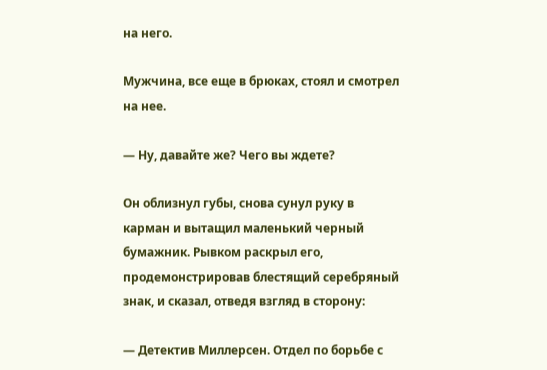на него.

Мужчина, все еще в брюках, стоял и смотрел на нее.

— Ну, давайте же? Чего вы ждете?

Он облизнул губы, снова сунул руку в карман и вытащил маленький черный бумажник. Рывком раскрыл его, продемонстрировав блестящий серебряный знак, и сказал, отведя взгляд в сторону:

— Детектив Миллерсен. Отдел по борьбе с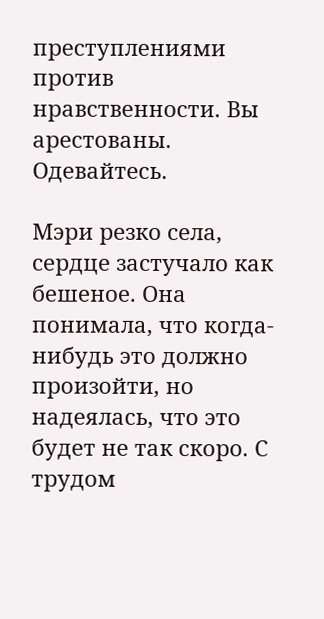преступлениями против нравственности. Вы арестованы. Одевайтесь.

Мэри резко села, сердце застучало как бешеное. Она понимала, что когда-нибудь это должно произойти, но надеялась, что это будет не так скоро. С трудом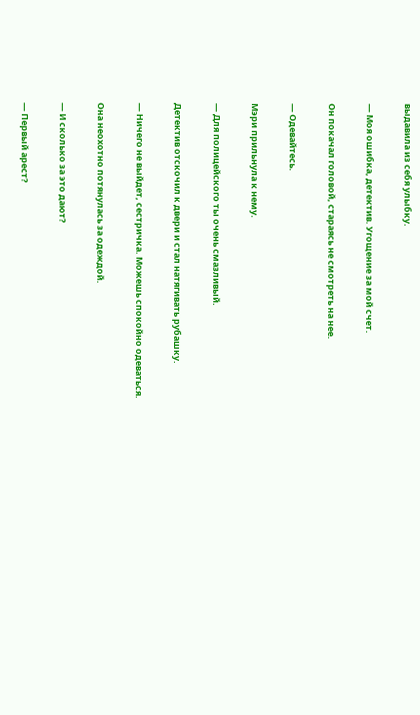выдавила из себя улыбку.

— Моя ошибка, детектив. Угощение за мой счет.

Он покачал головой, стараясь не смотреть на нее.

— Одевайтесь.

Мэри прильнула к нему.

— Для полицейского ты очень смазливый.

Детектив отскочил к двери и стал натягивать рубашку.

— Ничего не выйдет, сестричка. Можешь спокойно одеваться.

Она неохотно потянулась за одеждой.

— И сколько за это дают?

— Первый арест?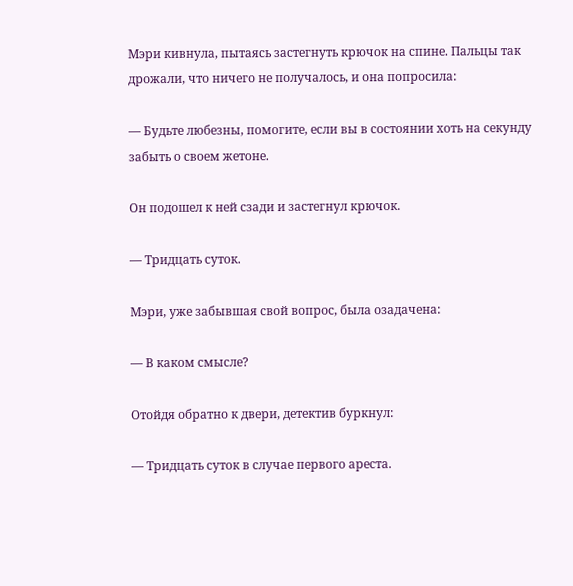Мэри кивнула, пытаясь застегнуть крючок на спине. Пальцы так дрожали, что ничего не получалось, и она попросила:

— Будьте любезны, помогите, если вы в состоянии хоть на секунду забыть о своем жетоне.

Он подошел к ней сзади и застегнул крючок.

— Тридцать суток.

Мэри, уже забывшая свой вопрос, была озадачена:

— В каком смысле?

Отойдя обратно к двери, детектив буркнул:

— Тридцать суток в случае первого ареста.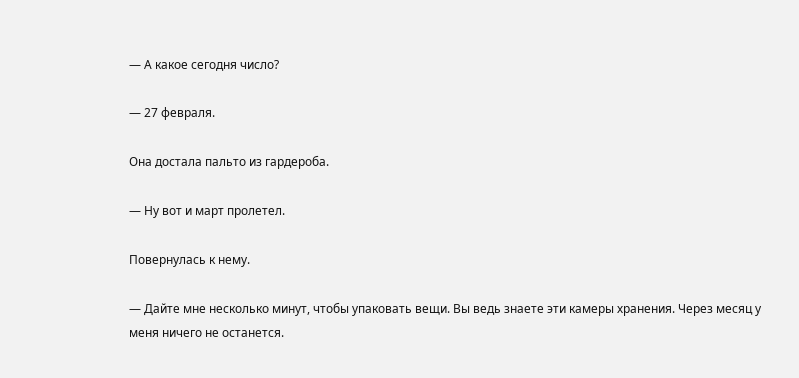— А какое сегодня число?

— 27 февраля.

Она достала пальто из гардероба.

— Ну вот и март пролетел.

Повернулась к нему.

— Дайте мне несколько минут, чтобы упаковать вещи. Вы ведь знаете эти камеры хранения. Через месяц у меня ничего не останется.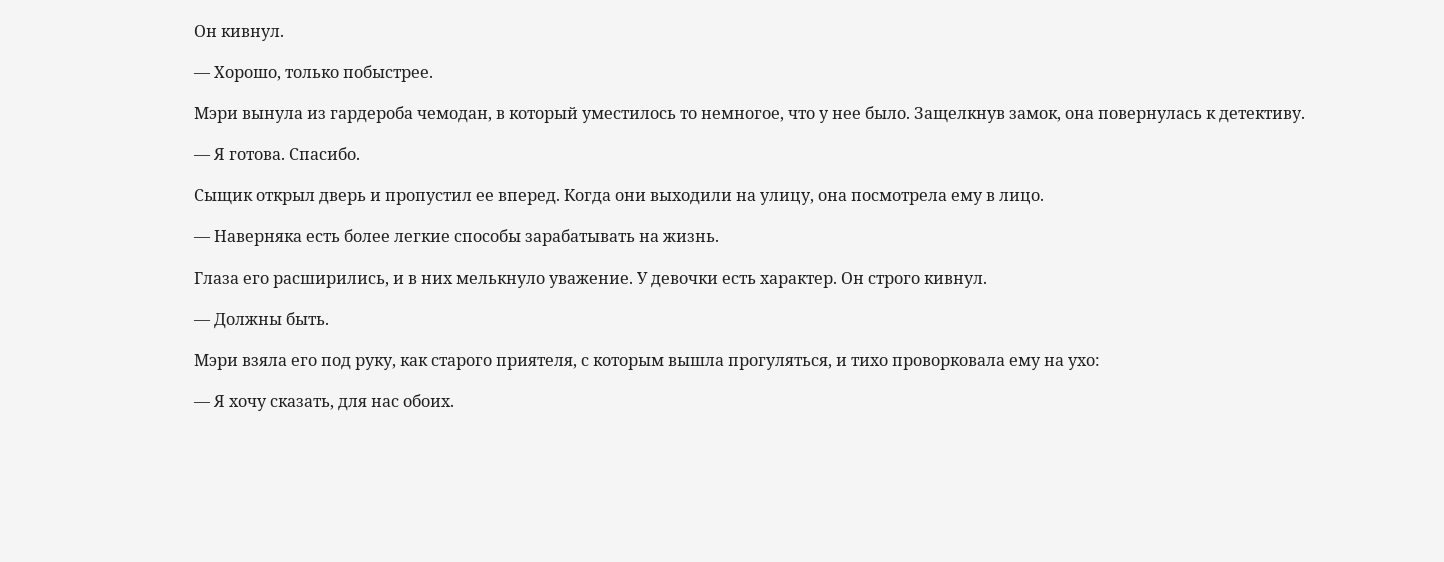Он кивнул.

— Хорошо, только побыстрее.

Мэри вынула из гардероба чемодан, в который уместилось то немногое, что у нее было. Защелкнув замок, она повернулась к детективу.

— Я готова. Спасибо.

Сыщик открыл дверь и пропустил ее вперед. Когда они выходили на улицу, она посмотрела ему в лицо.

— Наверняка есть более легкие способы зарабатывать на жизнь.

Глаза его расширились, и в них мелькнуло уважение. У девочки есть характер. Он строго кивнул.

— Должны быть.

Мэри взяла его под руку, как старого приятеля, с которым вышла прогуляться, и тихо проворковала ему на ухо:

— Я хочу сказать, для нас обоих.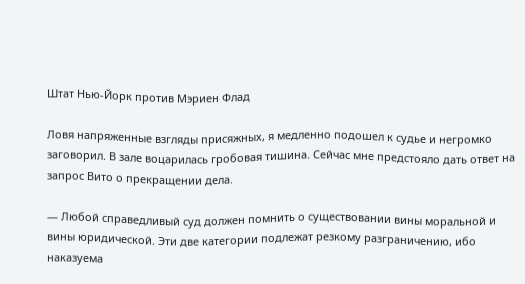Штат Нью-Йорк против Мэриен Флад

Ловя напряженные взгляды присяжных, я медленно подошел к судье и негромко заговорил. В зале воцарилась гробовая тишина. Сейчас мне предстояло дать ответ на запрос Вито о прекращении дела.

— Любой справедливый суд должен помнить о существовании вины моральной и вины юридической. Эти две категории подлежат резкому разграничению, ибо наказуема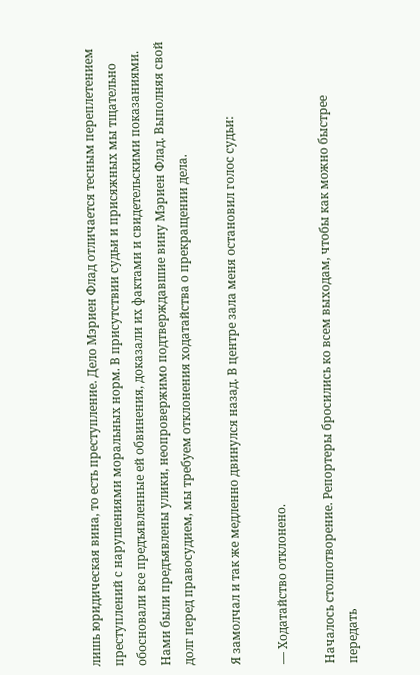лишь юридическая вина, то есть преступление. Дело Мэриен Флад отличается тесным переплетением преступлений с нарушениями моральных норм. В присутствии судьи и присяжных мы тщательно обосновали все предъявленные ей обвинения, доказали их фактами и свидетельскими показаниями. Нами были предъявлены улики, неопровержимо подтверждавшие вину Мэриен Флад. Выполняя свой долг перед правосудием, мы требуем отклонения ходатайства о прекращении дела.

Я замолчал и так же медленно двинулся назад. В центре зала меня остановил голос судьи:

— Ходатайство отклонено.

Началось столпотворение. Репортеры бросились ко всем выходам, чтобы как можно быстрее передать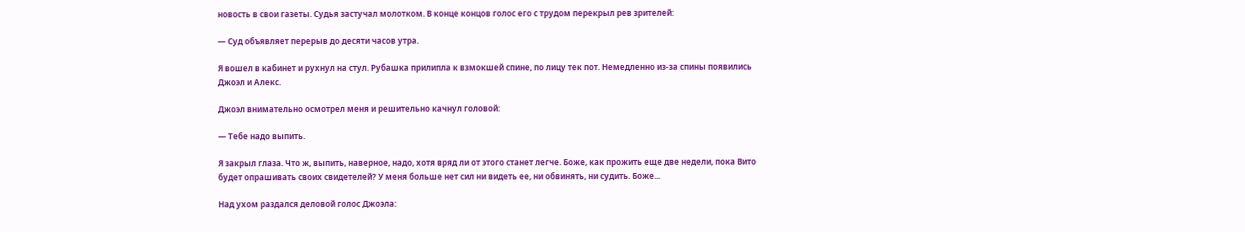новость в свои газеты. Судья застучал молотком. В конце концов голос его с трудом перекрыл рев зрителей:

— Суд объявляет перерыв до десяти часов утра.

Я вошел в кабинет и рухнул на стул. Рубашка прилипла к взмокшей спине, по лицу тек пот. Немедленно из-за спины появились Джоэл и Алекс.

Джоэл внимательно осмотрел меня и решительно качнул головой:

— Тебе надо выпить.

Я закрыл глаза. Что ж, выпить, наверное, надо, хотя вряд ли от этого станет легче. Боже, как прожить еще две недели, пока Вито будет опрашивать своих свидетелей? У меня больше нет сил ни видеть ее, ни обвинять, ни судить. Боже...

Над ухом раздался деловой голос Джоэла: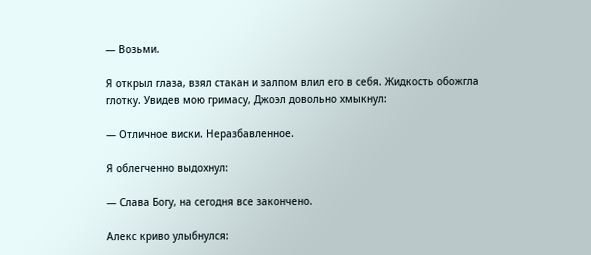— Возьми.

Я открыл глаза, взял стакан и залпом влил его в себя. Жидкость обожгла глотку. Увидев мою гримасу, Джоэл довольно хмыкнул:

— Отличное виски. Неразбавленное.

Я облегченно выдохнул:

— Слава Богу, на сегодня все закончено.

Алекс криво улыбнулся: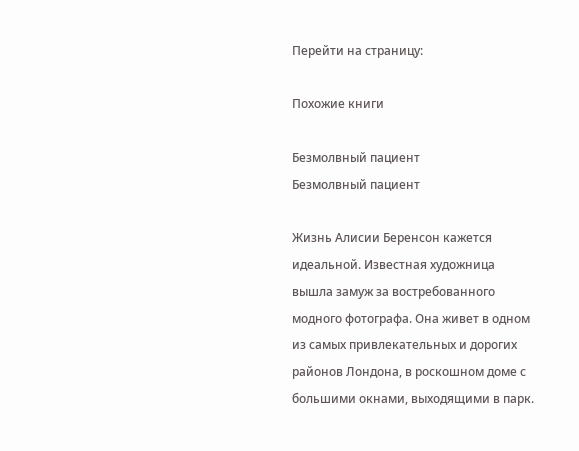Перейти на страницу:

Похожие книги

Безмолвный пациент
Безмолвный пациент

Жизнь Алисии Беренсон кажется идеальной. Известная художница вышла замуж за востребованного модного фотографа. Она живет в одном из самых привлекательных и дорогих районов Лондона, в роскошном доме с большими окнами, выходящими в парк.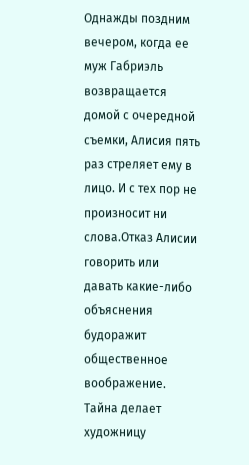Однажды поздним вечером, когда ее муж Габриэль возвращается домой с очередной съемки, Алисия пять раз стреляет ему в лицо. И с тех пор не произносит ни слова.Отказ Алисии говорить или давать какие-либо объяснения будоражит общественное воображение. Тайна делает художницу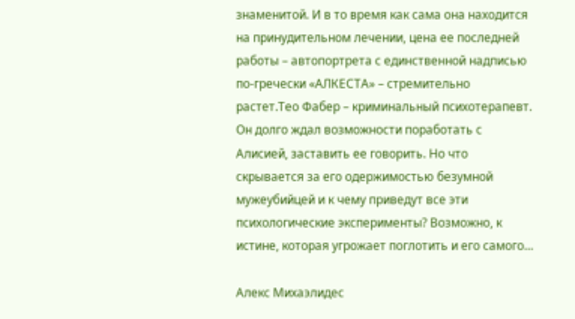знаменитой. И в то время как сама она находится на принудительном лечении, цена ее последней работы – автопортрета с единственной надписью по-гречески «АЛКЕСТА» – стремительно растет.Тео Фабер – криминальный психотерапевт. Он долго ждал возможности поработать с Алисией, заставить ее говорить. Но что скрывается за его одержимостью безумной мужеубийцей и к чему приведут все эти психологические эксперименты? Возможно, к истине, которая угрожает поглотить и его самого…

Алекс Михаэлидес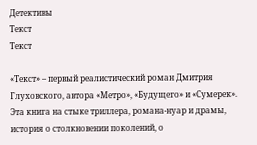Детективы
Текст
Текст

«Текст» – первый реалистический роман Дмитрия Глуховского, автора «Метро», «Будущего» и «Сумерек». Эта книга на стыке триллера, романа-нуар и драмы, история о столкновении поколений, о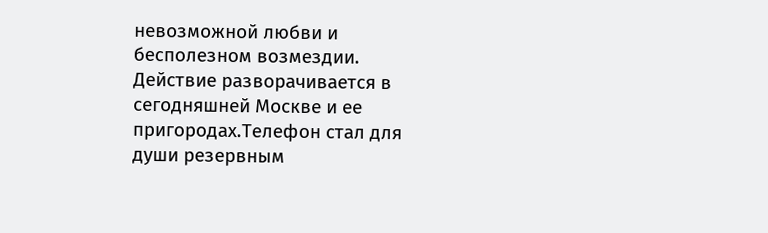невозможной любви и бесполезном возмездии. Действие разворачивается в сегодняшней Москве и ее пригородах.Телефон стал для души резервным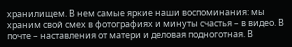хранилищем. В нем самые яркие наши воспоминания: мы храним свой смех в фотографиях и минуты счастья – в видео. В почте – наставления от матери и деловая подноготная. В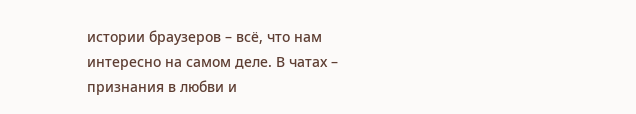истории браузеров – всё, что нам интересно на самом деле. В чатах – признания в любви и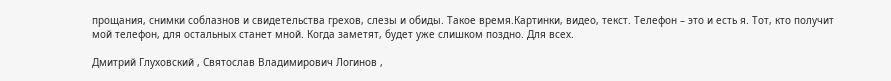прощания, снимки соблазнов и свидетельства грехов, слезы и обиды. Такое время.Картинки, видео, текст. Телефон – это и есть я. Тот, кто получит мой телефон, для остальных станет мной. Когда заметят, будет уже слишком поздно. Для всех.

Дмитрий Глуховский , Святослав Владимирович Логинов ,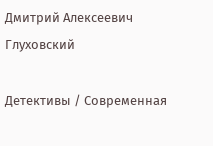Дмитрий Алексеевич Глуховский

Детективы / Современная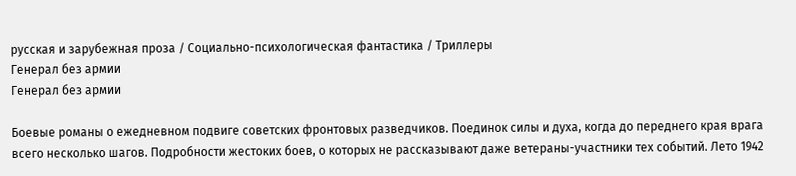русская и зарубежная проза / Социально-психологическая фантастика / Триллеры
Генерал без армии
Генерал без армии

Боевые романы о ежедневном подвиге советских фронтовых разведчиков. Поединок силы и духа, когда до переднего края врага всего несколько шагов. Подробности жестоких боев, о которых не рассказывают даже ветераны-участники тех событий. Лето 1942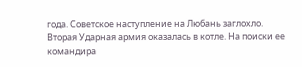года. Советское наступление на Любань заглохло. Вторая Ударная армия оказалась в котле. На поиски ее командира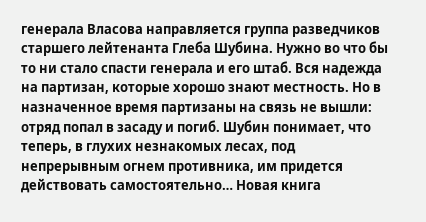генерала Власова направляется группа разведчиков старшего лейтенанта Глеба Шубина. Нужно во что бы то ни стало спасти генерала и его штаб. Вся надежда на партизан, которые хорошо знают местность. Но в назначенное время партизаны на связь не вышли: отряд попал в засаду и погиб. Шубин понимает, что теперь, в глухих незнакомых лесах, под непрерывным огнем противника, им придется действовать самостоятельно… Новая книга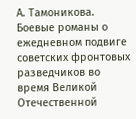А. Тамоникова. Боевые романы о ежедневном подвиге советских фронтовых разведчиков во время Великой Отечественной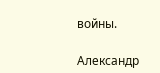войны.

Александр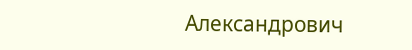Александрович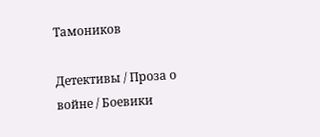Тамоников

Детективы / Проза о войне / Боевики